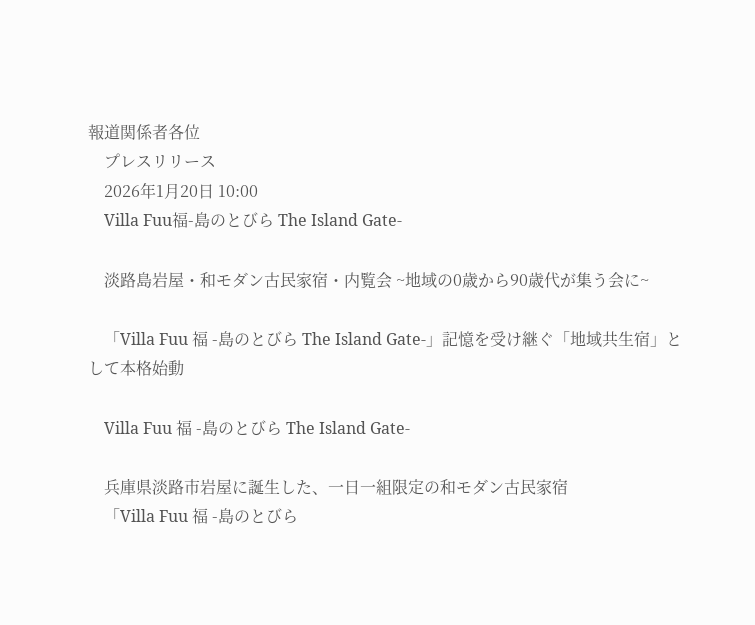報道関係者各位
    プレスリリース
    2026年1月20日 10:00
    Villa Fuu福-島のとびら The Island Gate-

    淡路島岩屋・和モダン古民家宿・内覧会 ~地域の0歳から90歳代が集う会に~

    「Villa Fuu 福 -島のとびら The Island Gate-」記憶を受け継ぐ「地域共生宿」として本格始動

    Villa Fuu 福 -島のとびら The Island Gate-

    兵庫県淡路市岩屋に誕生した、一日一組限定の和モダン古民家宿
    「Villa Fuu 福 -島のとびら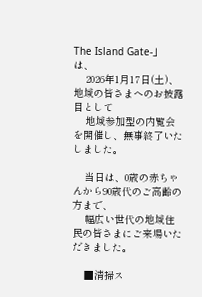The Island Gate-」 は、
    2026年1月17日(土)、地域の皆さまへのお披露目として
    地域参加型の内覧会を開催し、無事終了いたしました。

    当日は、0歳の赤ちゃんから90歳代のご高齢の方まで、
    幅広い世代の地域住民の皆さまにご来場いただきました。

    ■清掃ス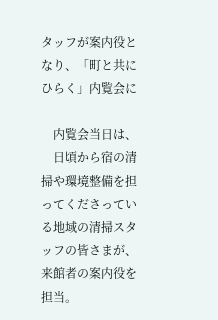タッフが案内役となり、「町と共にひらく」内覧会に

    内覧会当日は、
    日頃から宿の清掃や環境整備を担ってくださっている地域の清掃スタッフの皆さまが、来館者の案内役を担当。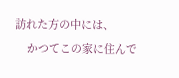訪れた方の中には、
    かつてこの家に住んで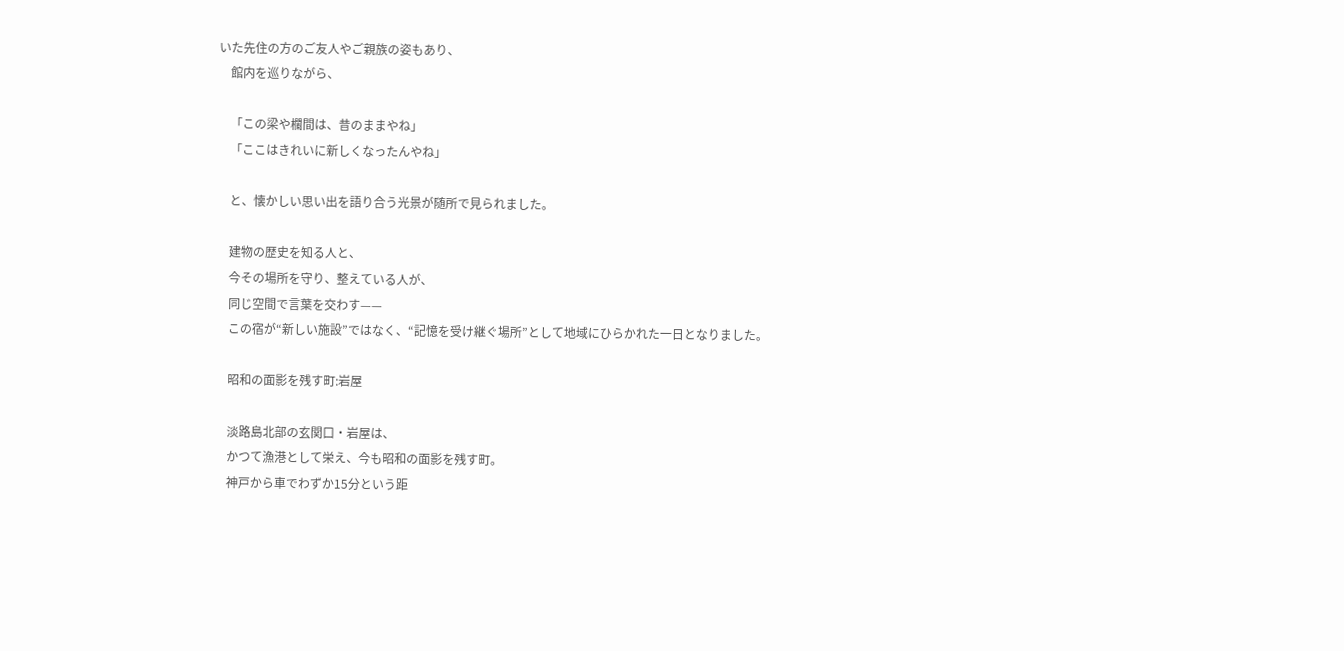いた先住の方のご友人やご親族の姿もあり、
    館内を巡りながら、

    「この梁や欄間は、昔のままやね」
    「ここはきれいに新しくなったんやね」

    と、懐かしい思い出を語り合う光景が随所で見られました。

    建物の歴史を知る人と、
    今その場所を守り、整えている人が、
    同じ空間で言葉を交わす——
    この宿が“新しい施設”ではなく、“記憶を受け継ぐ場所”として地域にひらかれた一日となりました。

    昭和の面影を残す町:岩屋

    淡路島北部の玄関口・岩屋は、
    かつて漁港として栄え、今も昭和の面影を残す町。
    神戸から車でわずか15分という距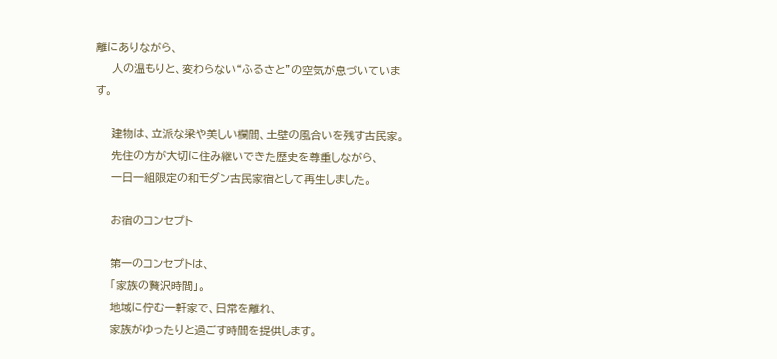離にありながら、
    人の温もりと、変わらない“ふるさと”の空気が息づいています。

    建物は、立派な梁や美しい欄間、土壁の風合いを残す古民家。
    先住の方が大切に住み継いできた歴史を尊重しながら、
    一日一組限定の和モダン古民家宿として再生しました。

    お宿のコンセプト

    第一のコンセプトは、
    「家族の贅沢時間」。
    地域に佇む一軒家で、日常を離れ、
    家族がゆったりと過ごす時間を提供します。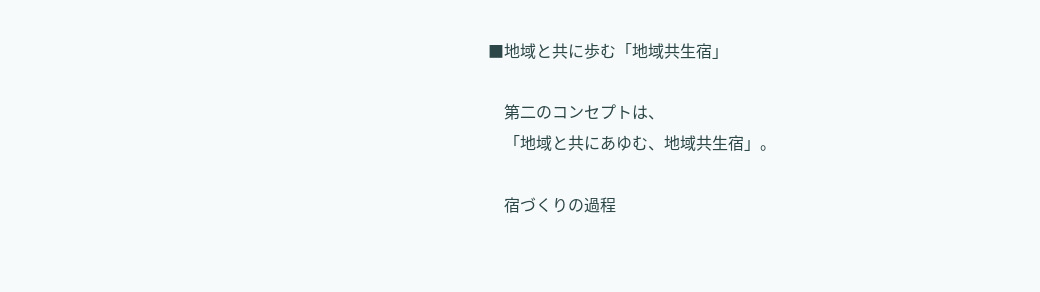■地域と共に歩む「地域共生宿」

    第二のコンセプトは、
    「地域と共にあゆむ、地域共生宿」。

    宿づくりの過程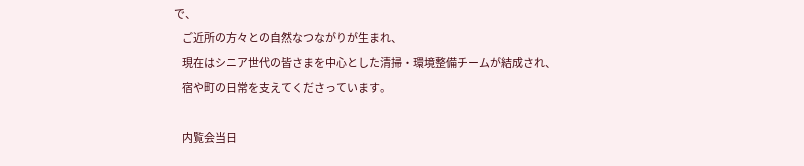で、
    ご近所の方々との自然なつながりが生まれ、
    現在はシニア世代の皆さまを中心とした清掃・環境整備チームが結成され、
    宿や町の日常を支えてくださっています。

    内覧会当日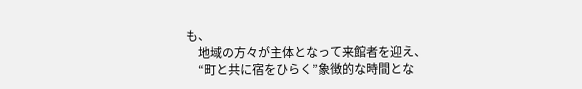も、
    地域の方々が主体となって来館者を迎え、
    “町と共に宿をひらく”象徴的な時間とな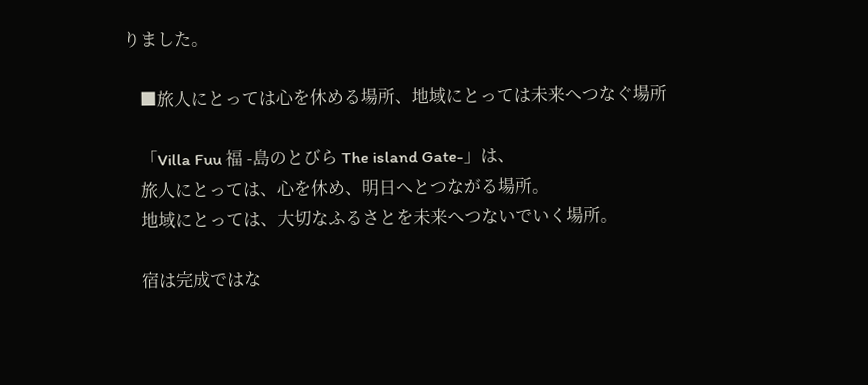りました。

    ■旅人にとっては心を休める場所、地域にとっては未来へつなぐ場所

    「Villa Fuu 福 -島のとびら The island Gate-」は、
    旅人にとっては、心を休め、明日へとつながる場所。
    地域にとっては、大切なふるさとを未来へつないでいく場所。

    宿は完成ではな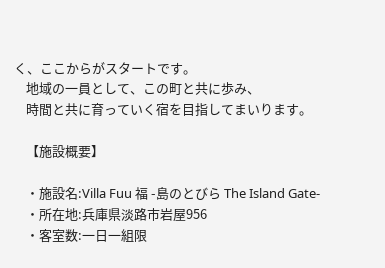く、ここからがスタートです。
    地域の一員として、この町と共に歩み、
    時間と共に育っていく宿を目指してまいります。

    【施設概要】

    ・施設名:Villa Fuu 福 -島のとびら The Island Gate-
    ・所在地:兵庫県淡路市岩屋956
    ・客室数:一日一組限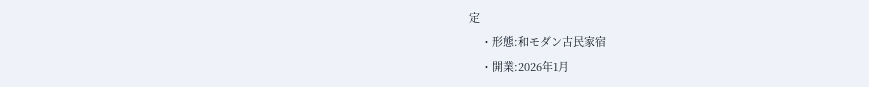定
    ・形態:和モダン古民家宿
    ・開業:2026年1月